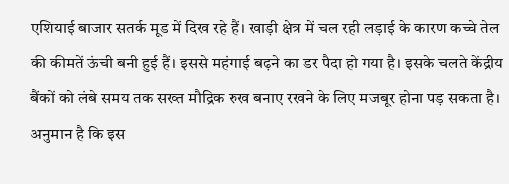एशियाई बाजार सतर्क मूड में दिख रहे हैं। खाड़ी क्षेत्र में चल रही लड़ाई के कारण कच्चे तेल की कीमतें ऊंची बनी हुई हैं। इससे महंगाई बढ़ने का डर पैदा हो गया है। इसके चलते केंद्रीय बैंकों को लंबे समय तक सख्त मौद्रिक रुख बनाए रखने के लिए मजबूर होना पड़ सकता है। अनुमान है कि इस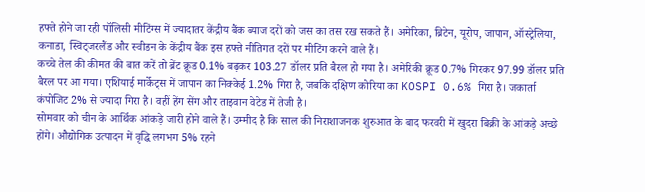हफ्ते होने जा रही पॉलिसी मीटिंग्स में ज्यादातर केंद्रीय बैंक ब्याज दरों को जस का तस रख सकते हैं। अमेरिका, ब्रिटेन, यूरोप, जापान, ऑस्ट्रेलिया, कनाडा, स्विट्जरलैंड और स्वीडन के केंद्रीय बैंक इस हफ्ते नीतिगत दरों पर मीटिंग करने वाले हैं।
कच्चे तेल की कीमत की बात करें तो ब्रेंट क्रूड 0.1% बढ़कर 103.27 डॉलर प्रति बैरल हो गया है। अमेरिकी क्रूड 0.7% गिरकर 97.99 डॉलर प्रति बैरल पर आ गया। एशियाई मार्केट्स में जापान का निक्केई 1.2% गिरा है, जबकि दक्षिण कोरिया का KOSPI 0.6% गिरा है। जकार्ता कंपोजिट 2% से ज्यादा गिरा है। वहीं हेंग सेंग और ताइवान वेटेड में तेजी है।
सोमवार को चीन के आर्थिक आंकड़े जारी होने वाले हैं। उम्मीद है कि साल की निराशाजनक शुरुआत के बाद फरवरी में खुदरा बिक्री के आंकड़े अच्छे होंगे। औद्योगिक उत्पादन में वृद्धि लगभग 5% रहने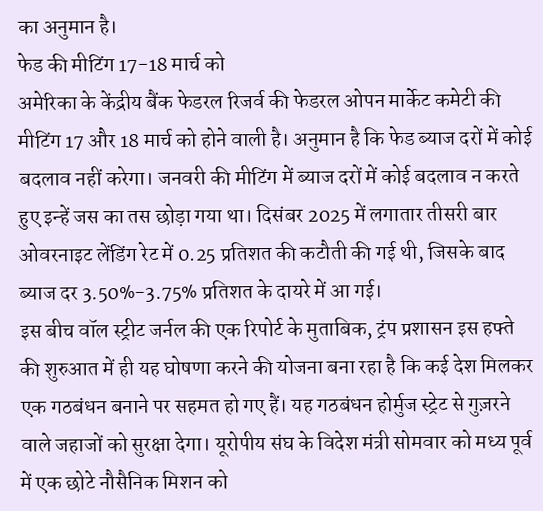का अनुमान है।
फेड की मीटिंग 17-18 मार्च को
अमेरिका के केंद्रीय बैंक फेडरल रिजर्व की फेडरल ओपन मार्केट कमेटी की मीटिंग 17 और 18 मार्च को होने वाली है। अनुमान है कि फेड ब्याज दरों में कोई बदलाव नहीं करेगा। जनवरी की मीटिंग में ब्याज दरों में कोई बदलाव न करते हुए इन्हें जस का तस छोड़ा गया था। दिसंबर 2025 में लगातार तीसरी बार ओवरनाइट लेंडिंग रेट में 0.25 प्रतिशत की कटौती की गई थी, जिसके बाद ब्याज दर 3.50%-3.75% प्रतिशत के दायरे में आ गई।
इस बीच वॉल स्ट्रीट जर्नल की एक रिपोर्ट के मुताबिक, ट्रंप प्रशासन इस हफ्ते की शुरुआत में ही यह घोषणा करने की योजना बना रहा है कि कई देश मिलकर एक गठबंधन बनाने पर सहमत हो गए हैं। यह गठबंधन होर्मुज स्ट्रेट से गुज़रने वाले जहाजों को सुरक्षा देगा। यूरोपीय संघ के विदेश मंत्री सोमवार को मध्य पूर्व में एक छोटे नौसैनिक मिशन को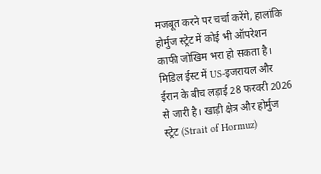मजबूत करने पर चर्चा करेंगे, हालांकि होर्मुज स्ट्रेट में कोई भी ऑपरेशन काफी जोखिम भरा हो सकता है।
मिडिल ईस्ट में US-इजरायल और ईरान के बीच लड़ाई 28 फरवरी 2026 से जारी है। खाड़ी क्षेत्र और होर्मुज स्ट्रेट (Strait of Hormuz)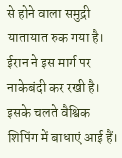से होने वाला समुद्री यातायात रुक गया है। ईरान ने इस मार्ग पर नाकेबंदी कर रखी है। इसके चलते वैश्विक शिपिंग में बाधाएं आई हैं।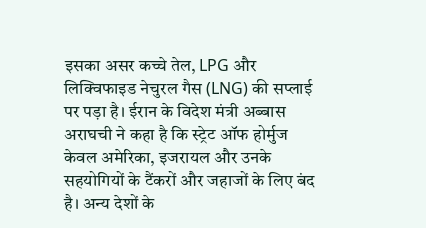इसका असर कच्चे तेल, LPG और लिक्विफाइड नेचुरल गैस (LNG) की सप्लाई पर पड़ा है। ईरान के विदेश मंत्री अब्बास अराघची ने कहा है कि स्ट्रेट ऑफ होर्मुज केवल अमेरिका, इजरायल और उनके सहयोगियों के टैंकरों और जहाजों के लिए बंद है। अन्य देशों के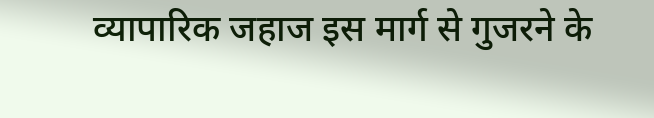व्यापारिक जहाज इस मार्ग से गुजरने के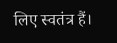लिए स्वतंत्र हैं।